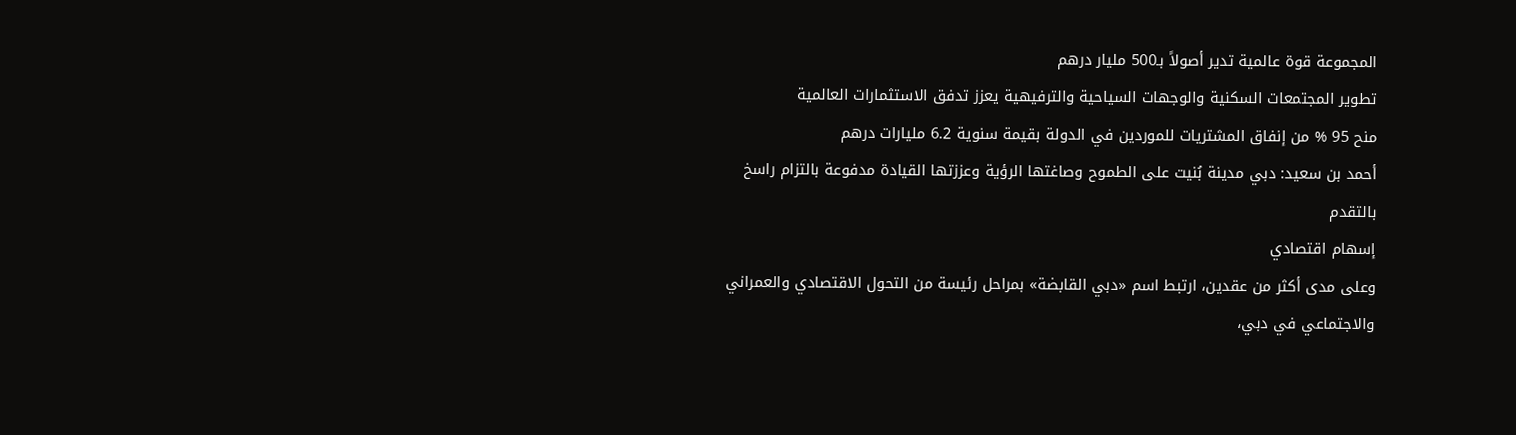المجموعة قوة عالمية تدير أصولاً بـ500 مليار درهم
تطوير المجتمعات السكنية والوجهات السياحية والترفيهية يعزز تدفق الاستثمارات العالمية
منح 95 % من إنفاق المشتريات للموردين في الدولة بقيمة سنوية 6.2 مليارات درهم
أحمد بن سعيد: دبي مدينة بُنيت على الطموح وصاغتها الرؤية وعززتها القيادة مدفوعة بالتزام راسخ بالتقدم
إسهام اقتصادي
وعلى مدى أكثر من عقدين، ارتبط اسم «دبي القابضة» بمراحل رئيسة من التحول الاقتصادي والعمراني والاجتماعي في دبي،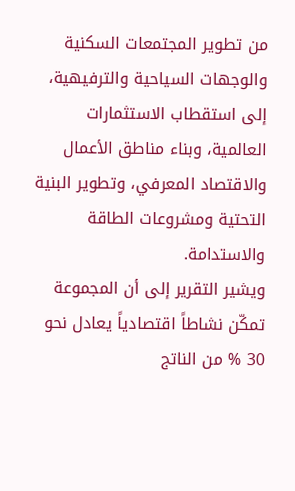من تطوير المجتمعات السكنية والوجهات السياحية والترفيهية، إلى استقطاب الاستثمارات العالمية، وبناء مناطق الأعمال والاقتصاد المعرفي، وتطوير البنية التحتية ومشروعات الطاقة والاستدامة.
ويشير التقرير إلى أن المجموعة تمكّن نشاطاً اقتصادياً يعادل نحو 30 % من الناتج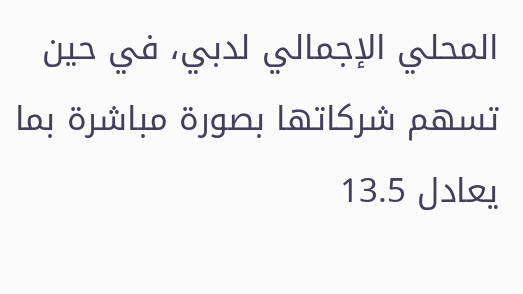المحلي الإجمالي لدبي، في حين تسهم شركاتها بصورة مباشرة بما يعادل 13.5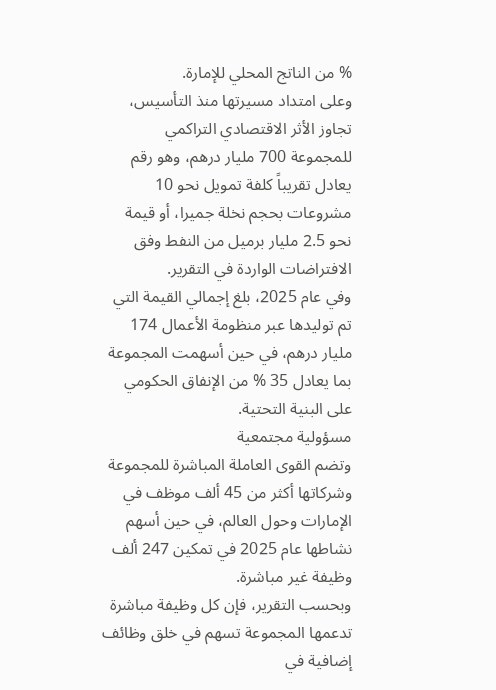% من الناتج المحلي للإمارة.
وعلى امتداد مسيرتها منذ التأسيس، تجاوز الأثر الاقتصادي التراكمي للمجموعة 700 مليار درهم، وهو رقم يعادل تقريباً كلفة تمويل نحو 10 مشروعات بحجم نخلة جميرا، أو قيمة نحو 2.5 مليار برميل من النفط وفق الافتراضات الواردة في التقرير.
وفي عام 2025، بلغ إجمالي القيمة التي تم توليدها عبر منظومة الأعمال 174 مليار درهم، في حين أسهمت المجموعة بما يعادل 35 % من الإنفاق الحكومي على البنية التحتية.
مسؤولية مجتمعية
وتضم القوى العاملة المباشرة للمجموعة وشركاتها أكثر من 45 ألف موظف في الإمارات وحول العالم، في حين أسهم نشاطها عام 2025 في تمكين 247 ألف وظيفة غير مباشرة.
وبحسب التقرير، فإن كل وظيفة مباشرة تدعمها المجموعة تسهم في خلق وظائف إضافية في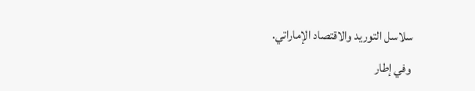سلاسل التوريد والاقتصاد الإماراتي.
وفي إطار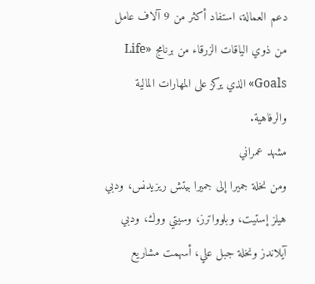دعم العمالة، استفاد أكثر من 9 آلاف عامل من ذوي الياقات الزرقاء من برنامج «Life Goals» الذي يركز على المهارات المالية والرفاهية.
مشهد عمراني
ومن نخلة جميرا إلى جميرا بيتش ريزيدنس، ودبي هيلز إستيت، وبلوواترز، وسيتي ووك، ودبي آيلاندز ونخلة جبل علي، أسهمت مشاريع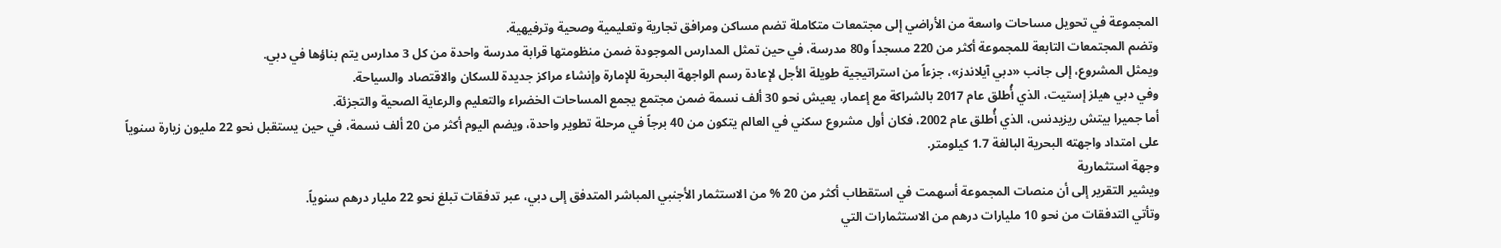المجموعة في تحويل مساحات واسعة من الأراضي إلى مجتمعات متكاملة تضم مساكن ومرافق تجارية وتعليمية وصحية وترفيهية.
وتضم المجتمعات التابعة للمجموعة أكثر من 220 مسجداً و80 مدرسة، في حين تمثل المدارس الموجودة ضمن منظومتها قرابة مدرسة واحدة من كل 3 مدارس يتم بناؤها في دبي.
ويمثل المشروع، إلى جانب «دبي آيلاندز»، جزءاً من استراتيجية طويلة الأجل لإعادة رسم الواجهة البحرية للإمارة وإنشاء مراكز جديدة للسكان والاقتصاد والسياحة.
وفي دبي هيلز إستيت، الذي أُطلق عام 2017 بالشراكة مع إعمار، يعيش نحو 30 ألف نسمة ضمن مجتمع يجمع المساحات الخضراء والتعليم والرعاية الصحية والتجزئة.
أما جميرا بيتش ريزيدنس، الذي أُطلق عام 2002، فكان أول مشروع سكني في العالم يتكون من 40 برجاً في مرحلة تطوير واحدة، ويضم اليوم أكثر من 20 ألف نسمة، في حين يستقبل نحو 22 مليون زيارة سنوياً على امتداد واجهته البحرية البالغة 1.7 كيلومتر.
وجهة استثمارية
ويشير التقرير إلى أن منصات المجموعة أسهمت في استقطاب أكثر من 20 % من الاستثمار الأجنبي المباشر المتدفق إلى دبي، عبر تدفقات تبلغ نحو 22 مليار درهم سنوياً.
وتأتي التدفقات من نحو 10 مليارات درهم من الاستثمارات التي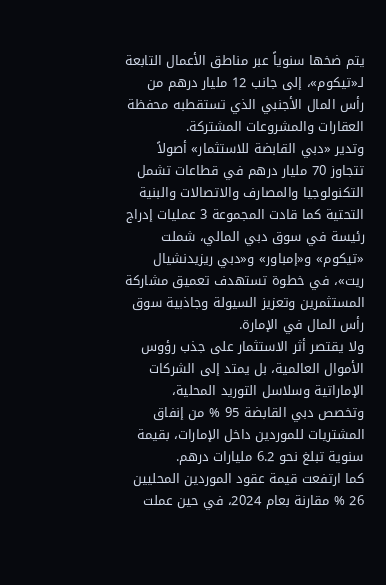يتم ضخها سنوياً عبر مناطق الأعمال التابعة لـ«تيكوم»، إلى جانب 12 مليار درهم من رأس المال الأجنبي الذي تستقطبه محفظة العقارات والمشروعات المشتركة.
وتدير «دبي القابضة للاستثمار» أصولاً تتجاوز 70 مليار درهم في قطاعات تشمل التكنولوجيا والمصارف والاتصالات والبنية التحتية كما قادت المجموعة 3 عمليات إدراج رئيسة في سوق دبي المالي، شملت «تيكوم» و«إمباور» و«دبي ريزيدنشيال ريت»، في خطوة تستهدف تعميق مشاركة المستثمرين وتعزيز السيولة وجاذبية سوق رأس المال في الإمارة.
ولا يقتصر أثر الاستثمار على جذب رؤوس الأموال العالمية، بل يمتد إلى الشركات الإماراتية وسلاسل التوريد المحلية، وتخصص دبي القابضة 95 % من إنفاق المشتريات للموردين داخل الإمارات، بقيمة سنوية تبلغ نحو 6.2 مليارات درهم.
كما ارتفعت قيمة عقود الموردين المحليين 26 % مقارنة بعام 2024، في حين عملت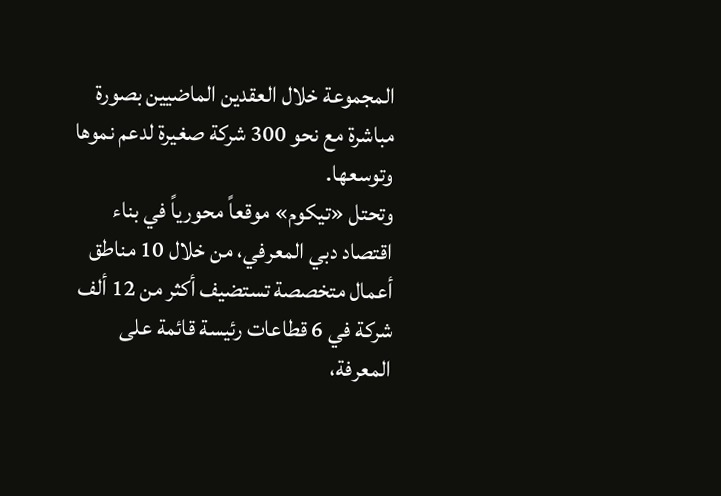المجموعة خلال العقدين الماضيين بصورة مباشرة مع نحو 300 شركة صغيرة لدعم نموها وتوسعها.
وتحتل «تيكوم» موقعاً محورياً في بناء اقتصاد دبي المعرفي، من خلال 10 مناطق أعمال متخصصة تستضيف أكثر من 12 ألف شركة في 6 قطاعات رئيسة قائمة على المعرفة،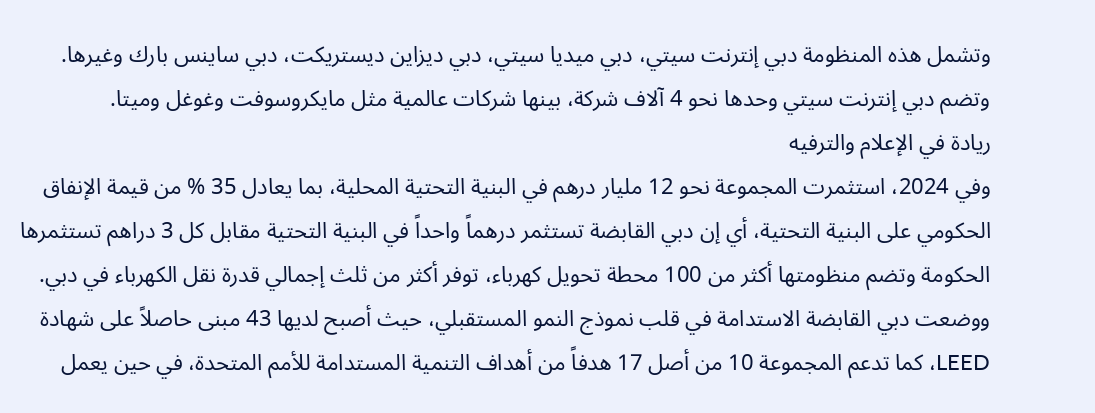وتشمل هذه المنظومة دبي إنترنت سيتي، دبي ميديا سيتي، دبي ديزاين ديستريكت، دبي ساينس بارك وغيرها.
وتضم دبي إنترنت سيتي وحدها نحو 4 آلاف شركة، بينها شركات عالمية مثل مايكروسوفت وغوغل وميتا.
ريادة في الإعلام والترفيه
وفي 2024، استثمرت المجموعة نحو 12 مليار درهم في البنية التحتية المحلية، بما يعادل 35 % من قيمة الإنفاق الحكومي على البنية التحتية، أي إن دبي القابضة تستثمر درهماً واحداً في البنية التحتية مقابل كل 3 دراهم تستثمرها الحكومة وتضم منظومتها أكثر من 100 محطة تحويل كهرباء، توفر أكثر من ثلث إجمالي قدرة نقل الكهرباء في دبي.
ووضعت دبي القابضة الاستدامة في قلب نموذج النمو المستقبلي، حيث أصبح لديها 43 مبنى حاصلاً على شهادة LEED، كما تدعم المجموعة 10 من أصل 17 هدفاً من أهداف التنمية المستدامة للأمم المتحدة، في حين يعمل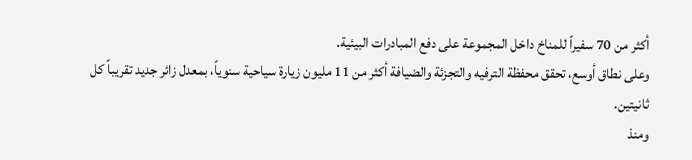أكثر من 70 سفيراً للمناخ داخل المجموعة على دفع المبادرات البيئية.
وعلى نطاق أوسع، تحقق محفظة الترفيه والتجزئة والضيافة أكثر من 11 مليون زيارة سياحية سنوياً، بمعدل زائر جديد تقريباً كل ثانيتين.
ومنذ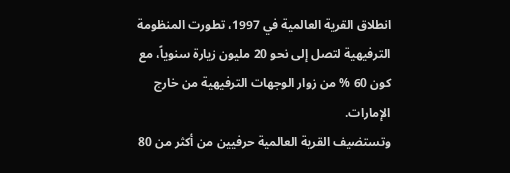انطلاق القرية العالمية في 1997، تطورت المنظومة الترفيهية لتصل إلى نحو 20 مليون زيارة سنوياً، مع كون 60 % من زوار الوجهات الترفيهية من خارج الإمارات.
وتستضيف القرية العالمية حرفيين من أكثر من 80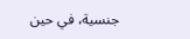جنسية، في حين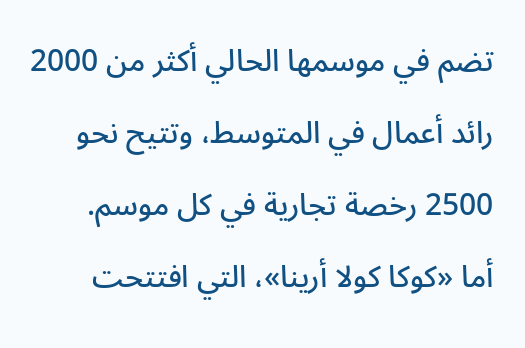تضم في موسمها الحالي أكثر من 2000 رائد أعمال في المتوسط، وتتيح نحو 2500 رخصة تجارية في كل موسم.
أما «كوكا كولا أرينا»، التي افتتحت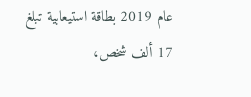عام 2019 بطاقة استيعابية تبلغ 17 ألف شخص،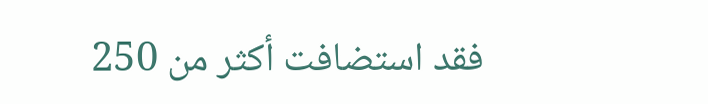فقد استضافت أكثر من 250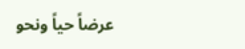عرضاً حياً ونحو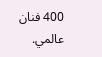400 فنان عالمي.